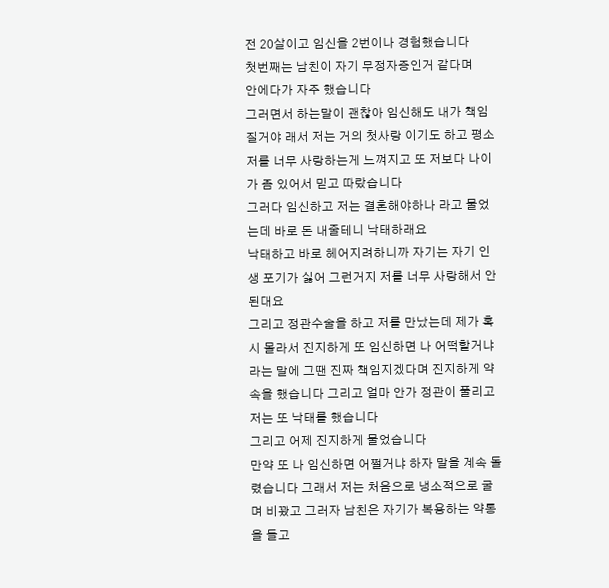전 20살이고 임신을 2번이나 경험했습니다
첫번째는 남친이 자기 무정자증인거 같다며
안에다가 자주 했습니다
그러면서 하는말이 괜찮아 임신해도 내가 책임질거야 래서 저는 거의 첫사랑 이기도 하고 평소 저를 너무 사랑하는게 느껴지고 또 저보다 나이가 좀 있어서 믿고 따랐습니다
그러다 임신하고 저는 결혼해야하나 라고 물었는데 바로 돈 내줄테니 낙태하래요
낙태하고 바로 헤어지려하니까 자기는 자기 인생 포기가 싫어 그런거지 저를 너무 사랑해서 안 된대요
그리고 정관수술을 하고 저를 만났는데 제가 혹시 몰라서 진지하게 또 임신하면 나 어떡할거냐 라는 말에 그땐 진짜 책임지겠다며 진지하게 약속을 했습니다 그리고 얼마 안가 정관이 풀리고 저는 또 낙태를 했습니다
그리고 어제 진지하게 물었습니다
만약 또 나 임신하면 어쩔거냐 하자 말을 계속 돌렸습니다 그래서 저는 처음으로 냉소적으로 굴며 비꽜고 그러자 남친은 자기가 복용하는 약통을 들고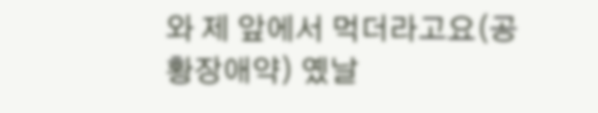와 제 앞에서 먹더라고요(공황장애약) 옜날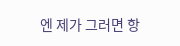엔 제가 그러면 항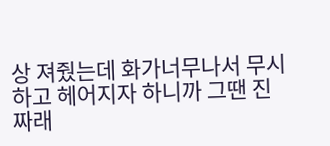상 져줬는데 화가너무나서 무시하고 헤어지자 하니까 그땐 진짜래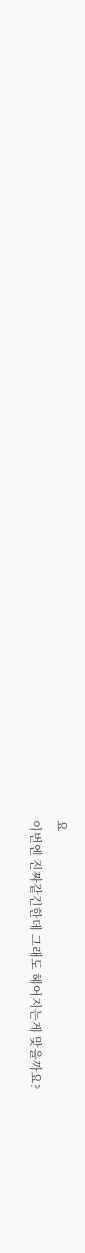요
이번엔 진짜같긴한데 그래도 헤어지는게 맞을까요?